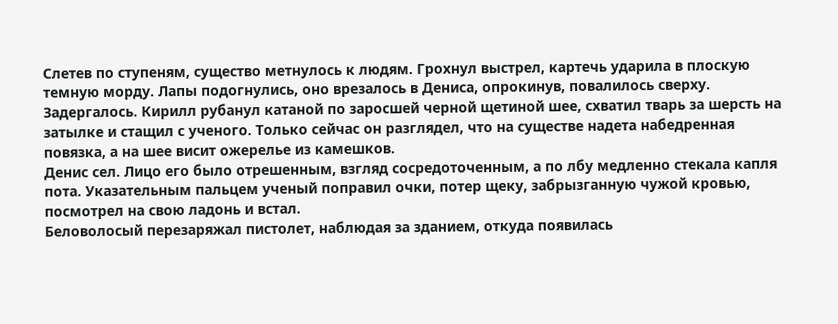Слетев по ступеням, существо метнулось к людям. Грохнул выстрел, картечь ударила в плоскую темную морду. Лапы подогнулись, оно врезалось в Дениса, опрокинув, повалилось сверху. Задергалось. Кирилл рубанул катаной по заросшей черной щетиной шее, схватил тварь за шерсть на затылке и стащил с ученого. Только сейчас он разглядел, что на существе надета набедренная повязка, а на шее висит ожерелье из камешков.
Денис сел. Лицо его было отрешенным, взгляд сосредоточенным, а по лбу медленно стекала капля пота. Указательным пальцем ученый поправил очки, потер щеку, забрызганную чужой кровью, посмотрел на свою ладонь и встал.
Беловолосый перезаряжал пистолет, наблюдая за зданием, откуда появилась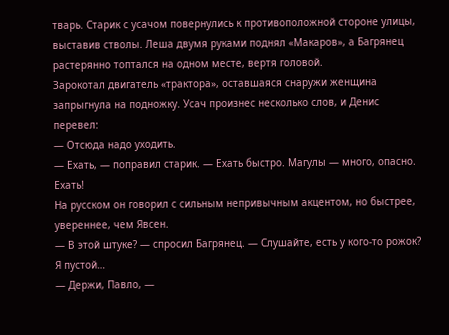тварь. Старик с усачом повернулись к противоположной стороне улицы, выставив стволы. Леша двумя руками поднял «Макаров», а Багрянец растерянно топтался на одном месте, вертя головой.
Зарокотал двигатель «трактора», оставшаяся снаружи женщина запрыгнула на подножку. Усач произнес несколько слов, и Денис перевел:
— Отсюда надо уходить.
— Ехать, — поправил старик. — Ехать быстро. Магулы — много, опасно. Ехать!
На русском он говорил с сильным непривычным акцентом, но быстрее, увереннее, чем Явсен.
— В этой штуке? — спросил Багрянец. — Слушайте, есть у кого-то рожок? Я пустой…
— Держи, Павло, —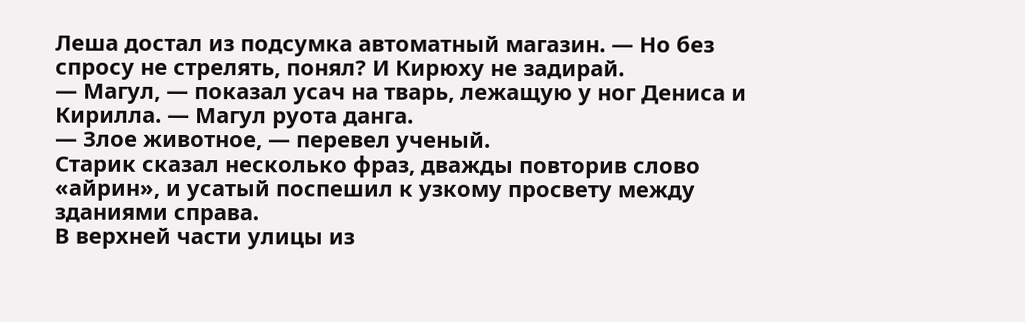Леша достал из подсумка автоматный магазин. — Но без спросу не стрелять, понял? И Кирюху не задирай.
— Магул, — показал усач на тварь, лежащую у ног Дениса и Кирилла. — Магул руота данга.
— Злое животное, — перевел ученый.
Старик сказал несколько фраз, дважды повторив слово «айрин», и усатый поспешил к узкому просвету между зданиями справа.
В верхней части улицы из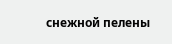снежной пелены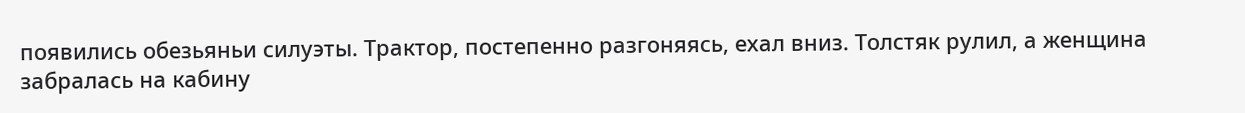появились обезьяньи силуэты. Трактор, постепенно разгоняясь, ехал вниз. Толстяк рулил, а женщина забралась на кабину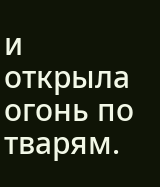и открыла огонь по тварям.